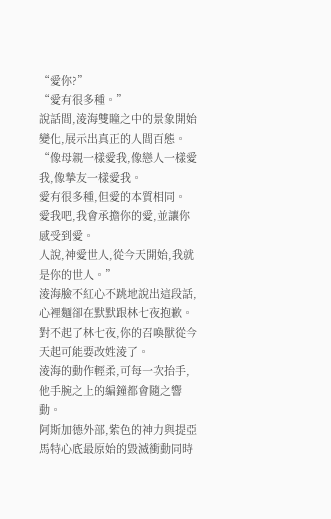“愛你?”
“愛有很多種。”
說話間,淩海雙瞳之中的景象開始變化,展示出真正的人間百態。
“像母親一樣愛我,像戀人一樣愛我,像摯友一樣愛我。
愛有很多種,但愛的本質相同。
愛我吧,我會承擔你的愛,並讓你感受到愛。
人說,神愛世人,從今天開始,我就是你的世人。”
淩海臉不紅心不跳地說出這段話,心裡麵卻在默默跟林七夜抱歉。
對不起了林七夜,你的召喚獸從今天起可能要改姓淩了。
淩海的動作輕柔,可每一次抬手,他手腕之上的編鐘都會隨之響動。
阿斯加德外部,紫色的神力與提亞馬特心底最原始的毀滅衝動同時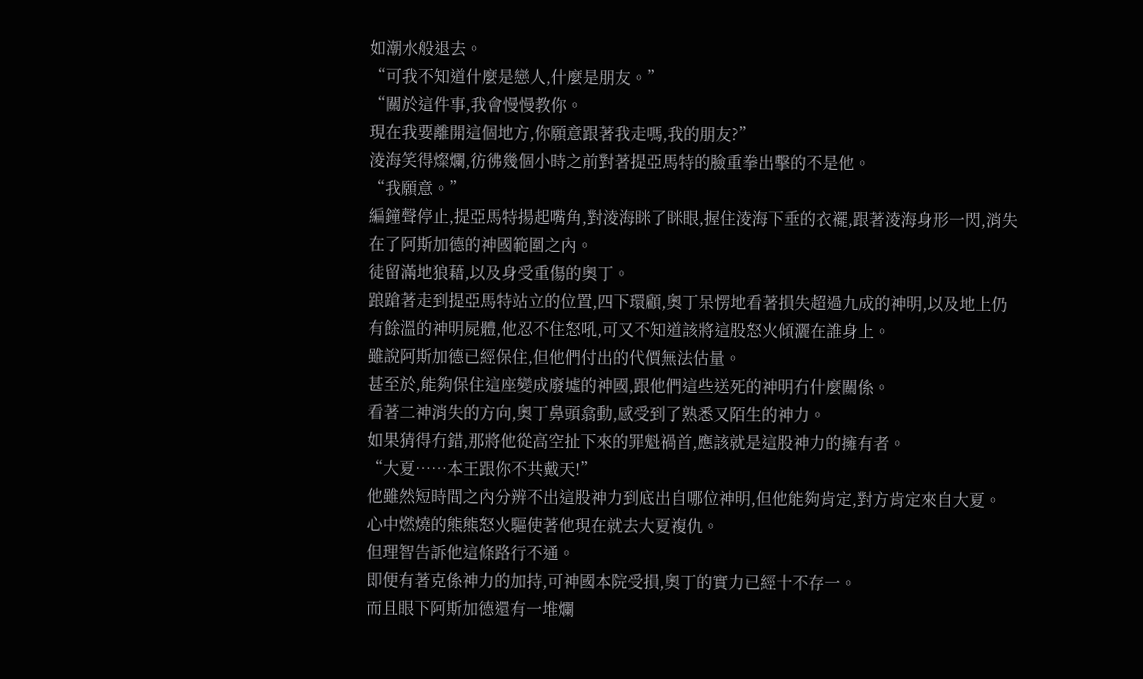如潮水般退去。
“可我不知道什麼是戀人,什麼是朋友。”
“關於這件事,我會慢慢教你。
現在我要離開這個地方,你願意跟著我走嗎,我的朋友?”
淩海笑得燦爛,彷彿幾個小時之前對著提亞馬特的臉重拳出擊的不是他。
“我願意。”
編鐘聲停止,提亞馬特揚起嘴角,對淩海眯了眯眼,握住淩海下垂的衣襬,跟著淩海身形一閃,消失在了阿斯加德的神國範圍之內。
徒留滿地狼藉,以及身受重傷的奧丁。
踉蹌著走到提亞馬特站立的位置,四下環顧,奧丁呆愣地看著損失超過九成的神明,以及地上仍有餘溫的神明屍體,他忍不住怒吼,可又不知道該將這股怒火傾灑在誰身上。
雖說阿斯加德已經保住,但他們付出的代價無法估量。
甚至於,能夠保住這座變成廢墟的神國,跟他們這些送死的神明冇什麼關係。
看著二神消失的方向,奧丁鼻頭翕動,感受到了熟悉又陌生的神力。
如果猜得冇錯,那將他從高空扯下來的罪魁禍首,應該就是這股神力的擁有者。
“大夏……本王跟你不共戴天!”
他雖然短時間之內分辨不出這股神力到底出自哪位神明,但他能夠肯定,對方肯定來自大夏。
心中燃燒的熊熊怒火驅使著他現在就去大夏複仇。
但理智告訴他這條路行不通。
即便有著克係神力的加持,可神國本院受損,奧丁的實力已經十不存一。
而且眼下阿斯加德還有一堆爛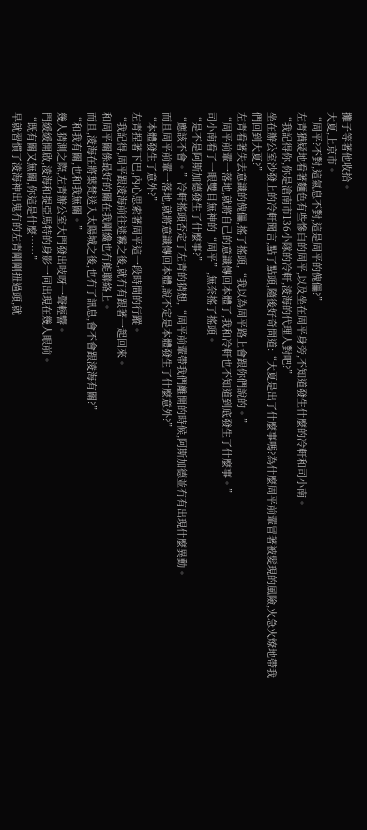攤子等著他收拾。
大夏,上京市。
“周平?不對,這氣息不對,這是周平的傀儡?”
左青猶疑地看著麵色有些慘白的周平,以及坐在周平身旁,不知道發生什麼的冷軒和司小南。
“我記得你,你是滄南市136小隊的冷軒,淩海的代理人對吧?”
坐在辦公室沙發上的冷軒聞言,點了點頭,隨後好奇問道:“大夏是出了什麼事嗎?為什麼周平前輩冒著被髮現的風險,火急火燎地帶我們回到大夏?”
左青看著失去意識的傀儡,搖了搖頭,“我以為周平路上會跟你們說的。”
“周平前輩一落地,就將自己的意識傳回本體了,我和冷軒也不知道到底發生了什麼事。”
司小南看了一眼雙目無神的“周平”,無奈搖了搖頭。
“是不是阿斯加德發生了什麼事?”
“應該不會。”冷軒搖頭否定了左青的猜想,“周平前輩帶我們離開的時候,阿斯加德並冇有出現什麼異動。
而且周平前輩一落地,就將意識傳回本體,說不定是本體發生了什麼意外?”
“本體發生了意外?”
左青捏著下巴,內心思索著周平這一段時間的行蹤。
“我記得,周平跟淩海前往迷霧之後,就冇有跟著一起回來。
和周平關係最好的關在我剛纔也冇能聯絡上。
而且,淩海在將葉梵送入太陽城之後,也冇了訊息,會不會跟淩海有關?”
“和我有關,也和我無關。”
幾人猜測之際,左青辦公室大門發出吱呀一聲輕響。
門緩緩開啟,淩海和提亞馬特的身影一同出現在幾人眼前。
“既有關又無關,你這是什麼……”
早就習慣了淩海神出鬼冇的左青剛剛扭過頭,就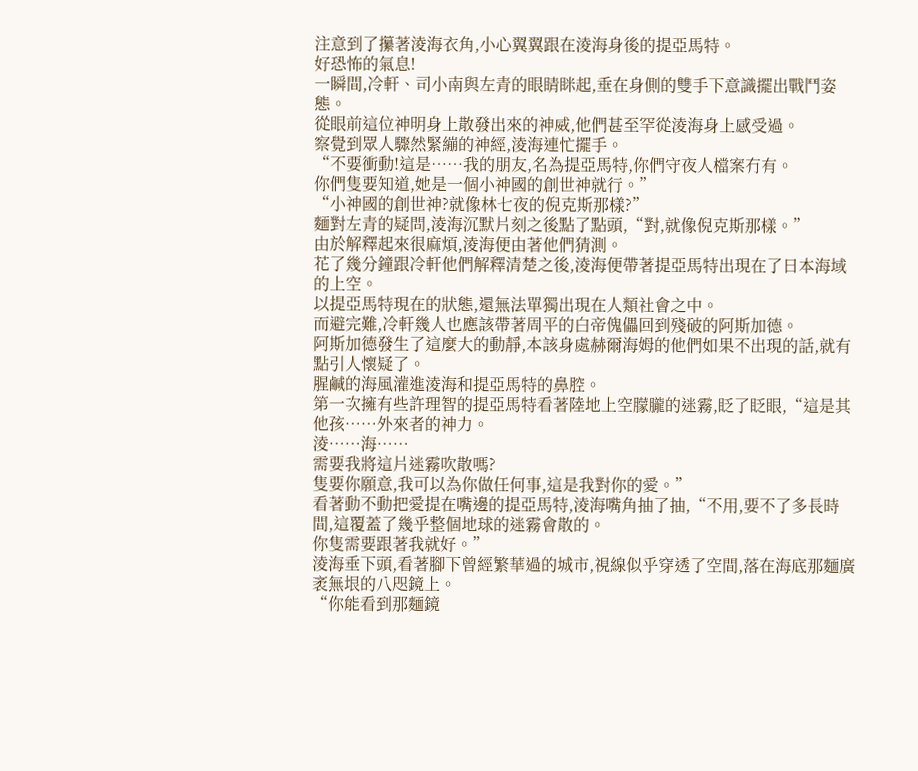注意到了攥著淩海衣角,小心翼翼跟在淩海身後的提亞馬特。
好恐怖的氣息!
一瞬間,冷軒、司小南與左青的眼睛眯起,垂在身側的雙手下意識擺出戰鬥姿態。
從眼前這位神明身上散發出來的神威,他們甚至罕從淩海身上感受過。
察覺到眾人驟然緊繃的神經,淩海連忙擺手。
“不要衝動!這是……我的朋友,名為提亞馬特,你們守夜人檔案冇有。
你們隻要知道,她是一個小神國的創世神就行。”
“小神國的創世神?就像林七夜的倪克斯那樣?”
麵對左青的疑問,淩海沉默片刻之後點了點頭,“對,就像倪克斯那樣。”
由於解釋起來很麻煩,淩海便由著他們猜測。
花了幾分鐘跟冷軒他們解釋清楚之後,淩海便帶著提亞馬特出現在了日本海域的上空。
以提亞馬特現在的狀態,還無法單獨出現在人類社會之中。
而避完難,冷軒幾人也應該帶著周平的白帝傀儡回到殘破的阿斯加德。
阿斯加德發生了這麼大的動靜,本該身處赫爾海姆的他們如果不出現的話,就有點引人懷疑了。
腥鹹的海風灌進淩海和提亞馬特的鼻腔。
第一次擁有些許理智的提亞馬特看著陸地上空朦朧的迷霧,眨了眨眼,“這是其他孩……外來者的神力。
淩……海……
需要我將這片迷霧吹散嗎?
隻要你願意,我可以為你做任何事,這是我對你的愛。”
看著動不動把愛提在嘴邊的提亞馬特,淩海嘴角抽了抽,“不用,要不了多長時間,這覆蓋了幾乎整個地球的迷霧會散的。
你隻需要跟著我就好。”
淩海垂下頭,看著腳下曾經繁華過的城市,視線似乎穿透了空間,落在海底那麵廣袤無垠的八咫鏡上。
“你能看到那麵鏡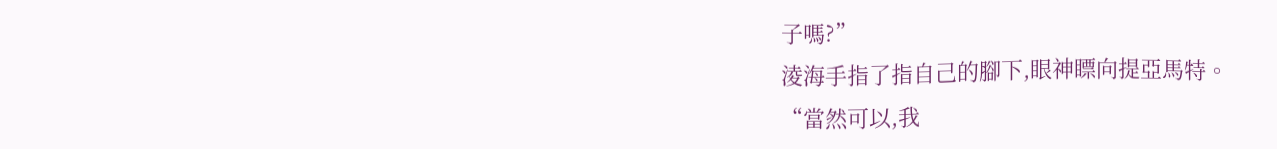子嗎?”
淩海手指了指自己的腳下,眼神瞟向提亞馬特。
“當然可以,我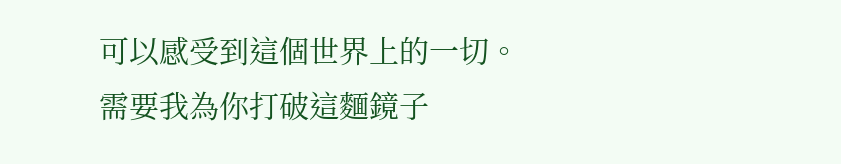可以感受到這個世界上的一切。
需要我為你打破這麵鏡子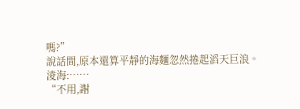嗎?”
說話間,原本還算平靜的海麵忽然捲起滔天巨浪。
淩海:……
“不用,謝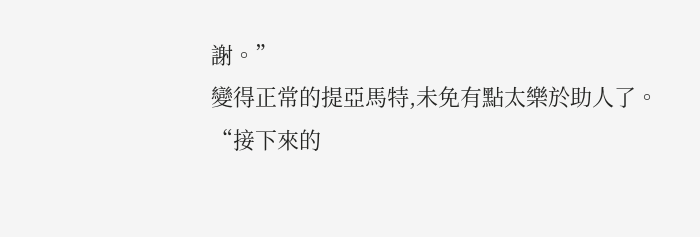謝。”
變得正常的提亞馬特,未免有點太樂於助人了。
“接下來的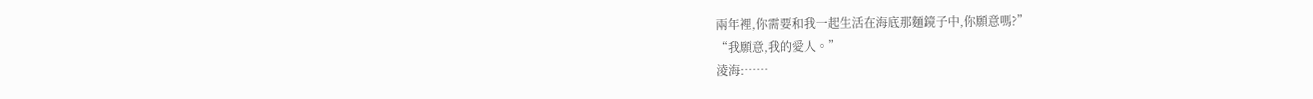兩年裡,你需要和我一起生活在海底那麵鏡子中,你願意嗎?”
“我願意,我的愛人。”
淩海:……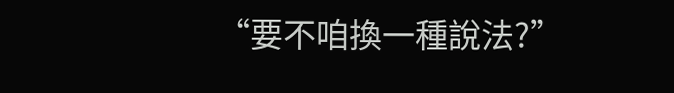“要不咱換一種說法?”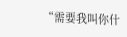“需要我叫你什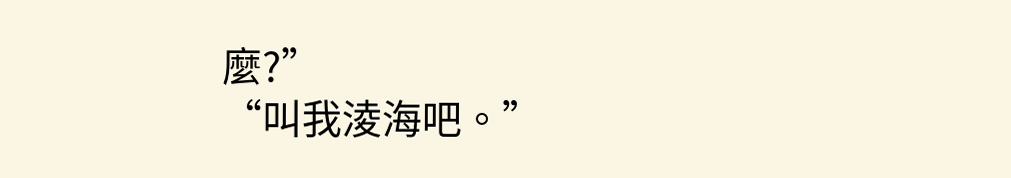麼?”
“叫我淩海吧。”